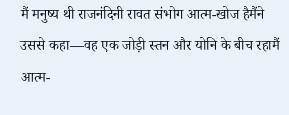मैं मनुष्य थी राजनंदिनी रावत संभोग आत्म-खोज हैमैंने उससे कहा—वह एक जोड़ी स्तन और योनि के बीच रहामैं आत्म-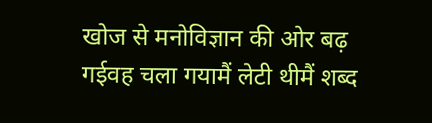खोज से मनोविज्ञान की ओर बढ़ गईवह चला गयामैं लेटी थीमैं शब्द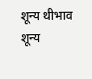शून्य थीभाव शून्य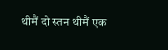थीमैं दो स्तन थीमैं एक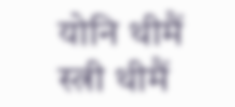योनि थीमैं स्त्री थीमैं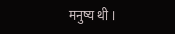मनुष्य थी ।